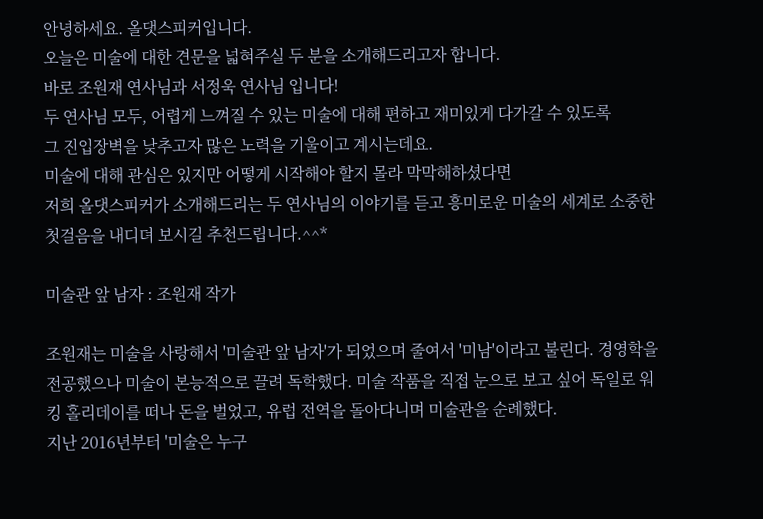안녕하세요. 올댓스피커입니다.
오늘은 미술에 대한 견문을 넓혀주실 두 분을 소개해드리고자 합니다.
바로 조원재 연사님과 서정욱 연사님 입니다!
두 연사님 모두, 어렵게 느껴질 수 있는 미술에 대해 편하고 재미있게 다가갈 수 있도록
그 진입장벽을 낮추고자 많은 노력을 기울이고 계시는데요.
미술에 대해 관심은 있지만 어떻게 시작해야 할지 몰라 막막해하셨다면
저희 올댓스피커가 소개해드리는 두 연사님의 이야기를 듣고 흥미로운 미술의 세계로 소중한 첫걸음을 내디뎌 보시길 추천드립니다.^^*

미술관 앞 남자 : 조원재 작가

조원재는 미술을 사랑해서 '미술관 앞 남자'가 되었으며 줄여서 '미남'이라고 불린다. 경영학을 전공했으나 미술이 본능적으로 끌려 독학했다. 미술 작품을 직접 눈으로 보고 싶어 독일로 워킹 홀리데이를 떠나 돈을 벌었고, 유럽 전역을 돌아다니며 미술관을 순례했다.
지난 2016년부터 '미술은 누구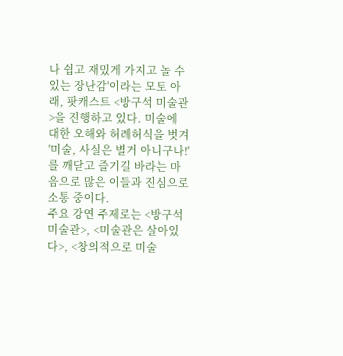나 쉽고 재밌게 가지고 놀 수 있는 장난감'이라는 모토 아래, 팟캐스트 <방구석 미술관>을 진행하고 있다. 미술에 대한 오해와 허례허식을 벗겨 '미술, 사실은 별거 아니구나!'를 깨닫고 즐기길 바라는 마음으로 많은 이들과 진심으로 소통 중이다.
주요 강연 주제로는 <방구석 미술관>, <미술관은 살아있다>, <창의적으로 미술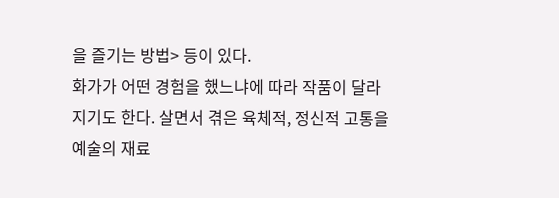을 즐기는 방법> 등이 있다.
화가가 어떤 경험을 했느냐에 따라 작품이 달라지기도 한다. 살면서 겪은 육체적, 정신적 고통을 예술의 재료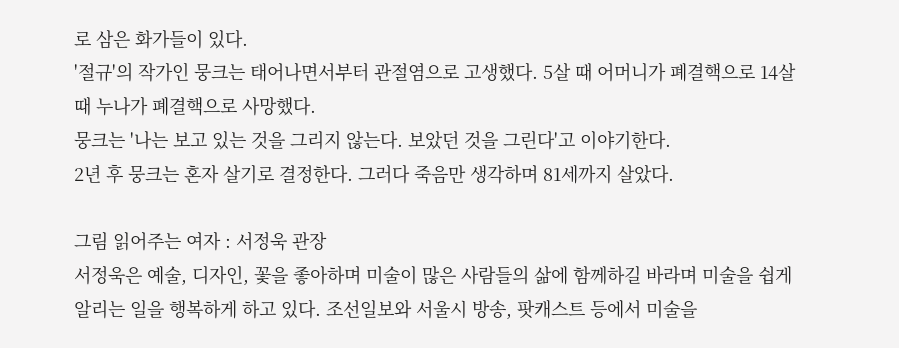로 삼은 화가들이 있다.
'절규'의 작가인 뭉크는 태어나면서부터 관절염으로 고생했다. 5살 때 어머니가 폐결핵으로 14살 때 누나가 폐결핵으로 사망했다.
뭉크는 '나는 보고 있는 것을 그리지 않는다. 보았던 것을 그린다'고 이야기한다.
2년 후 뭉크는 혼자 살기로 결정한다. 그러다 죽음만 생각하며 81세까지 살았다.

그림 읽어주는 여자 : 서정욱 관장
서정욱은 예술, 디자인, 꽃을 좋아하며 미술이 많은 사람들의 삶에 함께하길 바라며 미술을 쉽게 알리는 일을 행복하게 하고 있다. 조선일보와 서울시 방송, 팟캐스트 등에서 미술을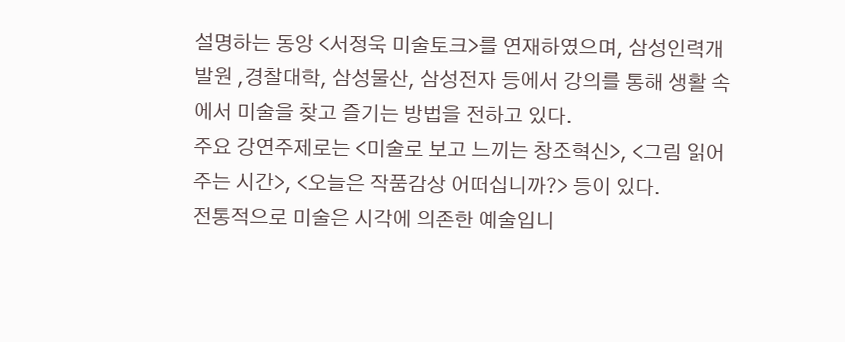설명하는 동앙 <서정욱 미술토크>를 연재하였으며, 삼성인력개발원 ,경찰대학, 삼성물산, 삼성전자 등에서 강의를 통해 생활 속에서 미술을 찾고 즐기는 방법을 전하고 있다.
주요 강연주제로는 <미술로 보고 느끼는 창조혁신>, <그림 읽어주는 시간>, <오늘은 작품감상 어떠십니까?> 등이 있다.
전통적으로 미술은 시각에 의존한 예술입니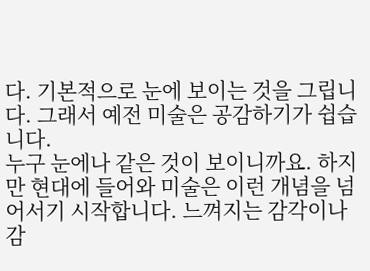다. 기본적으로 눈에 보이는 것을 그립니다. 그래서 예전 미술은 공감하기가 쉽습니다.
누구 눈에나 같은 것이 보이니까요. 하지만 현대에 들어와 미술은 이런 개념을 넘어서기 시작합니다. 느껴지는 감각이나 감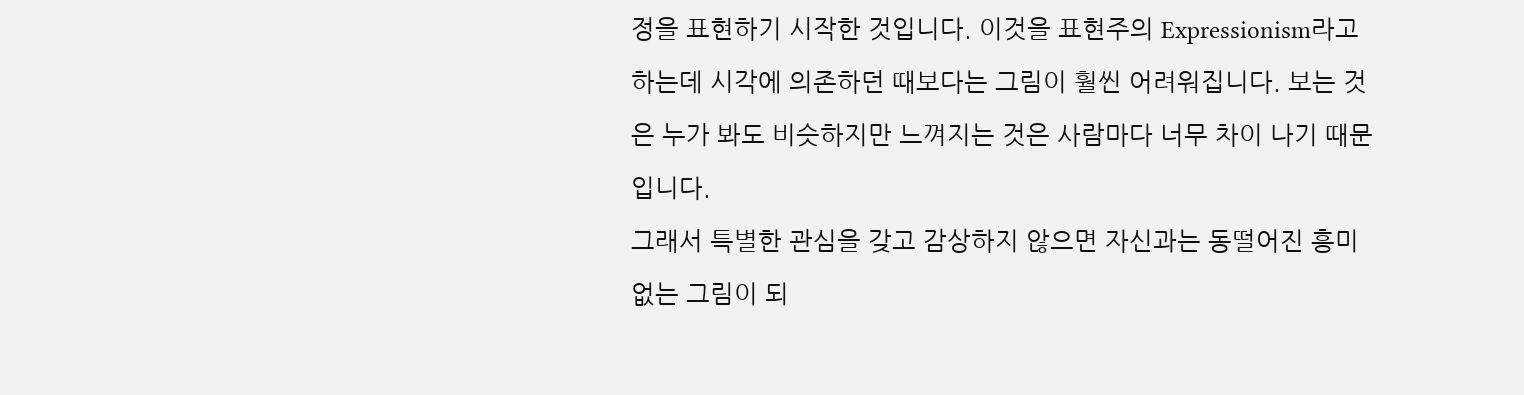정을 표현하기 시작한 것입니다. 이것을 표현주의 Expressionism라고 하는데 시각에 의존하던 때보다는 그림이 훨씬 어려워집니다. 보는 것은 누가 봐도 비슷하지만 느껴지는 것은 사람마다 너무 차이 나기 때문입니다.
그래서 특별한 관심을 갖고 감상하지 않으면 자신과는 동떨어진 흥미 없는 그림이 되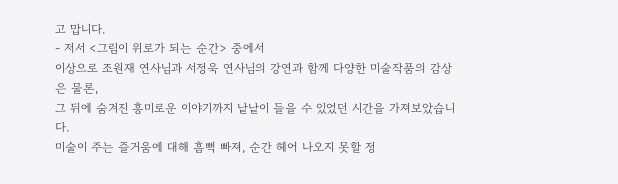고 맙니다.
- 저서 <그림이 위로가 되는 순간> 중에서
이상으로 조원재 연사님과 서정욱 연사님의 강연과 함께 다양한 미술작품의 감상은 물론,
그 뒤에 숨겨진 흥미로운 이야기까지 낱낱이 들을 수 있었던 시간을 가져보았습니다.
미술이 주는 즐거움에 대해 흠뻑 빠져, 순간 헤어 나오지 못할 정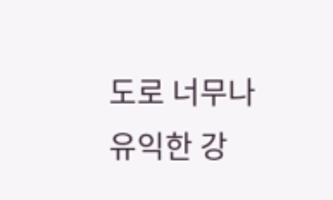도로 너무나 유익한 강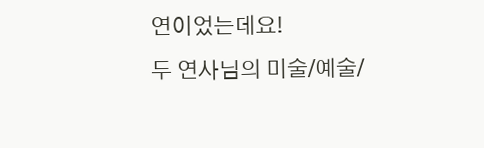연이었는데요!
두 연사님의 미술/예술/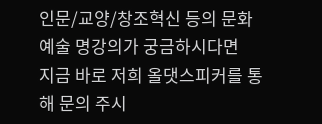인문/교양/창조혁신 등의 문화예술 명강의가 궁금하시다면
지금 바로 저희 올댓스피커를 통해 문의 주시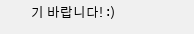기 바랍니다! :)